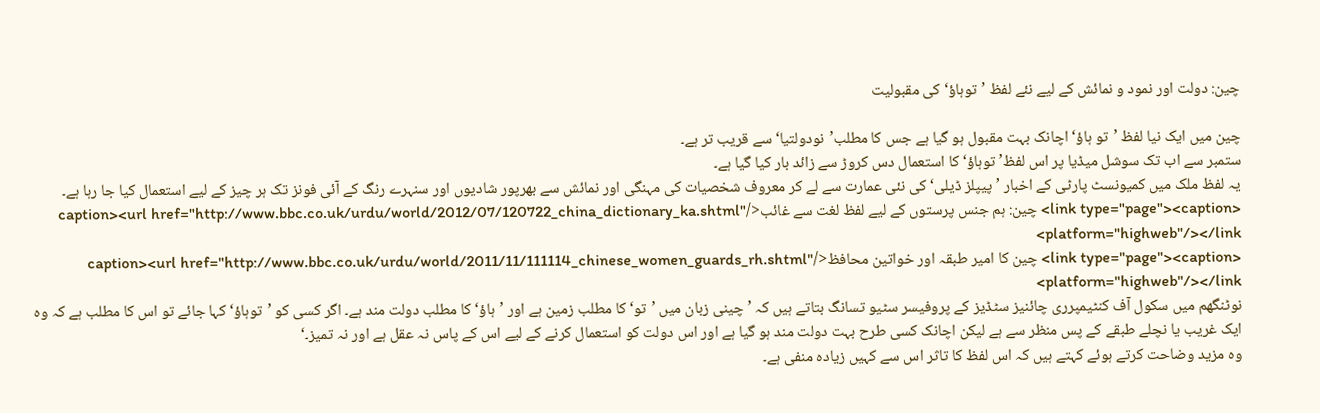چین: دولت اور نمود و نمائش کے لیے نئے لفظ ’توہاؤ‘ کی مقبولیت

چین میں ایک نیا لفظ ’تو ہاؤ‘ اچانک بہت مقبول ہو گیا ہے جس کا مطلب’نودولتیا‘ سے قریب تر ہے۔
ستمبر سے اب تک سوشل میڈیا پر اس لفظ’ توہاؤ‘ کا استعمال دس کروڑ سے زائد بار کیا گیا ہے۔
یہ لفظ ملک میں کمیونسٹ پارٹی کے اخبار ’پیپلز ڈیلی‘ کی نئی عمارت سے لے کر معروف شخصیات کی مہنگی اور نمائش سے بھرپور شادیوں اور سنہرے رنگ کے آئی فونز تک ہر چیز کے لیے استعمال کیا جا رہا ہے۔
<link type="page"><caption> چین: ہم جنس پرستوں کے لیے لفظ لغت سے غائب</caption><url href="http://www.bbc.co.uk/urdu/world/2012/07/120722_china_dictionary_ka.shtml" platform="highweb"/></link>
<link type="page"><caption> چین کا امیر طبقہ اور خواتین محافظ</caption><url href="http://www.bbc.co.uk/urdu/world/2011/11/111114_chinese_women_guards_rh.shtml" platform="highweb"/></link>
نوٹنگھم میں سکول آف کنٹیمپرری چائنیز سٹڈیز کے پروفیسر سٹیو تسانگ بتاتے ہیں کہ ’ چینی زبان میں ’تو‘ کا مطلب زمین ہے اور ’ہاؤ‘ کا مطلب دولت مند ہے۔ اگر کسی کو ’توہاؤ‘ کہا جائے تو اس کا مطلب ہے کہ وہ ایک غریب یا نچلے طبقے کے پس منظر سے ہے لیکن اچانک کسی طرح بہت دولت مند ہو گیا ہے اور اس دولت کو استعمال کرنے کے لیے اس کے پاس نہ عقل ہے اور نہ تمیز۔‘
وہ مزید وضاحت کرتے ہوئے کہتے ہیں کہ اس لفظ کا تاثر اس سے کہیں زیادہ منفی ہے۔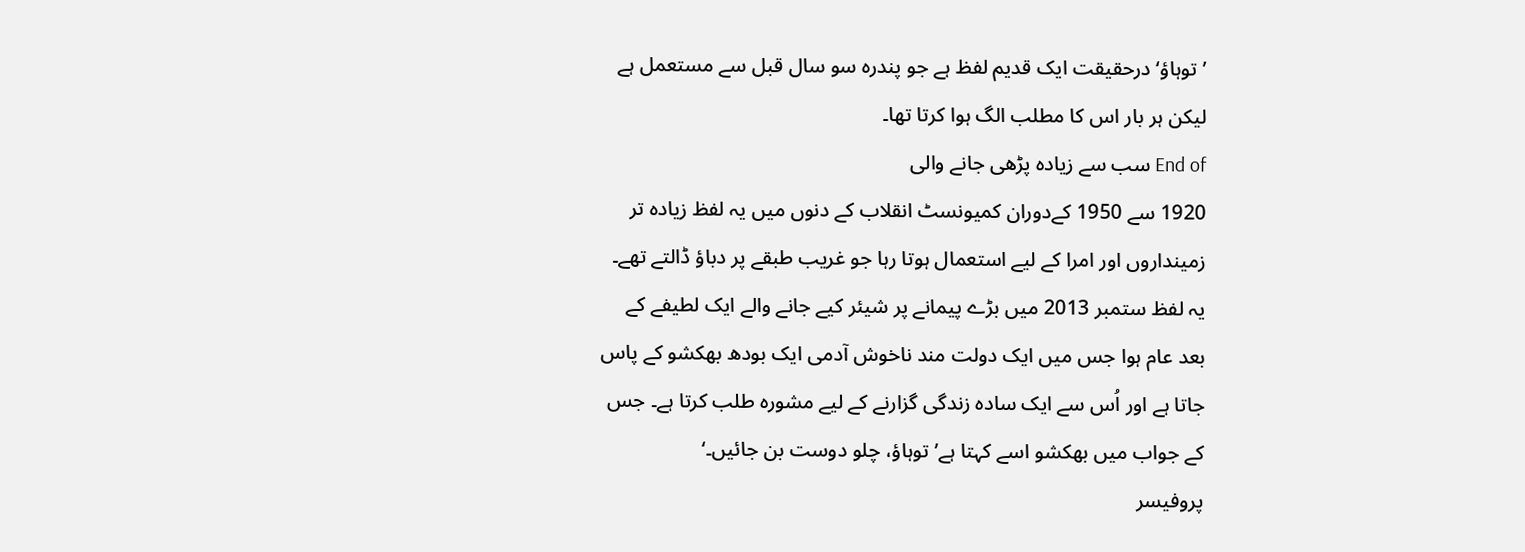’توہاؤ‘ درحقیقت ایک قدیم لفظ ہے جو پندرہ سو سال قبل سے مستعمل ہے لیکن ہر بار اس کا مطلب الگ ہوا کرتا تھا۔
End of سب سے زیادہ پڑھی جانے والی
1920 سے 1950 کےدوران کمیونسٹ انقلاب کے دنوں میں یہ لفظ زیادہ تر زمینداروں اور امرا کے لیے استعمال ہوتا رہا جو غریب طبقے پر دباؤ ڈالتے تھے۔
یہ لفظ ستمبر 2013 میں بڑے پیمانے پر شیئر کیے جانے والے ایک لطیفے کے بعد عام ہوا جس میں ایک دولت مند ناخوش آدمی ایک بودھ بھکشو کے پاس جاتا ہے اور اُس سے ایک سادہ زندگی گزارنے کے لیے مشورہ طلب کرتا ہے۔ جس کے جواب میں بھکشو اسے کہتا ہے’ توہاؤ، چلو دوست بن جائیں۔‘
پروفیسر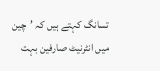تسانگ کہتے ہیں کہ ’چین میں انٹرنیٹ صارفین بہت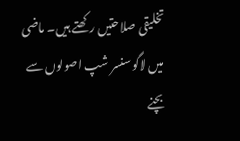تخلیقی صلاحتیں رکھتے ہیں۔ ماضی میں لاگو سنسر شپ اصولوں سے بچنے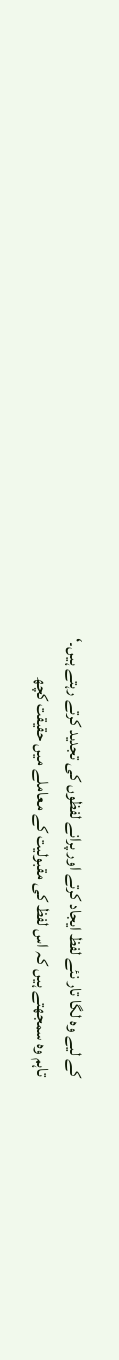کے لیے وہ لگا تار نئے لفظ ایجاد کرتے اور پرانے لفظوں کی تجدید کرتے رہتے ہیں۔‘
تاہم وہ سمجھتے ہیں کہ اس لفظ کی مقبولیت کے معاملے میں حقیقت کچھ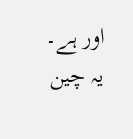اور ہے۔ یہ چین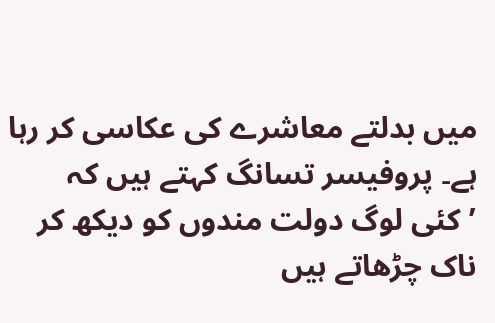میں بدلتے معاشرے کی عکاسی کر رہا ہے۔ پروفیسر تسانگ کہتے ہیں کہ ’کئی لوگ دولت مندوں کو دیکھ کر ناک چڑھاتے ہیں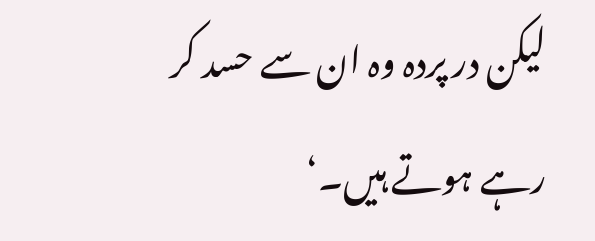لیکن در پردہ وہ ان سے حسد کر رہے ہوتے ہیں۔‘